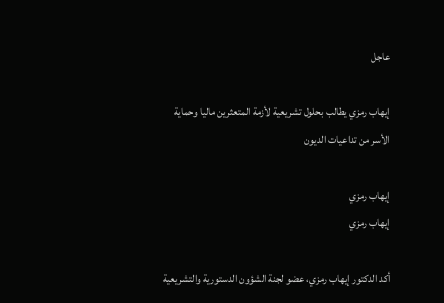عاجل

إيهاب رمزي يطالب بحلول تشريعية لأزمة المتعثرين ماليا وحماية الأسر من تداعيات الديون

إيهاب رمزي
إيهاب رمزي

أكد الدكتور إيهاب رمزي، عضو لجنة الشؤون الدستورية والتشريعية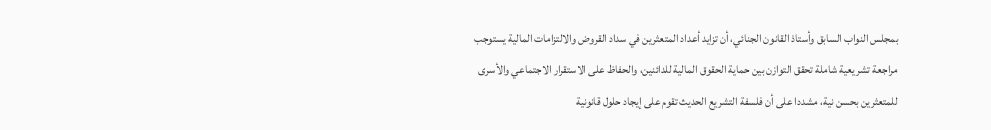بمجلس النواب السابق وأستاذ القانون الجنائي، أن تزايد أعداد المتعثرين في سداد القروض والالتزامات المالية يستوجب مراجعة تشريعية شاملة تحقق التوازن بين حماية الحقوق المالية للدائنين، والحفاظ على الاستقرار الاجتماعي والأسرى للمتعثرين بحسن نية، مشددا على أن فلسفة التشريع الحديث تقوم على إيجاد حلول قانونية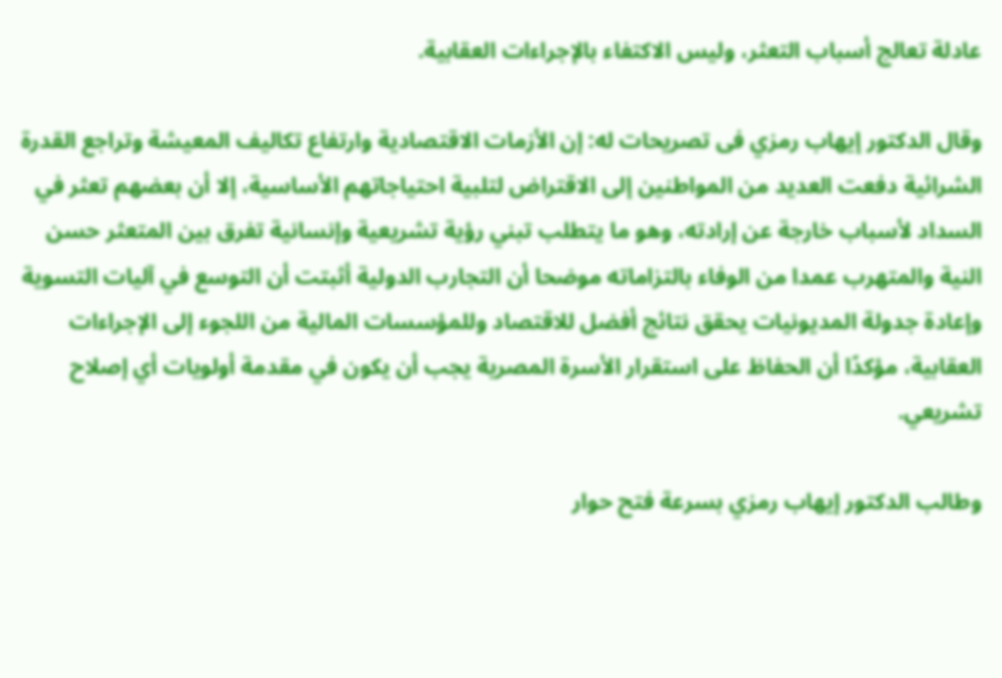عادلة تعالج أسباب التعثر، وليس الاكتفاء بالإجراءات العقابية.

وقال الدكتور إيهاب رمزي فى تصريحات له: إن الأزمات الاقتصادية وارتفاع تكاليف المعيشة وتراجع القدرة الشرائية دفعت العديد من المواطنين إلى الاقتراض لتلبية احتياجاتهم الأساسية، إلا أن بعضهم تعثر في السداد لأسباب خارجة عن إرادته، وهو ما يتطلب تبني رؤية تشريعية وإنسانية تفرق بين المتعثر حسن النية والمتهرب عمدا من الوفاء بالتزاماته موضحا أن التجارب الدولية أثبتت أن التوسع في آليات التسوية وإعادة جدولة المديونيات يحقق نتائج أفضل للاقتصاد وللمؤسسات المالية من اللجوء إلى الإجراءات العقابية، مؤكدًا أن الحفاظ على استقرار الأسرة المصرية يجب أن يكون في مقدمة أولويات أي إصلاح تشريعي.

وطالب الدكتور إيهاب رمزي بسرعة فتح حوار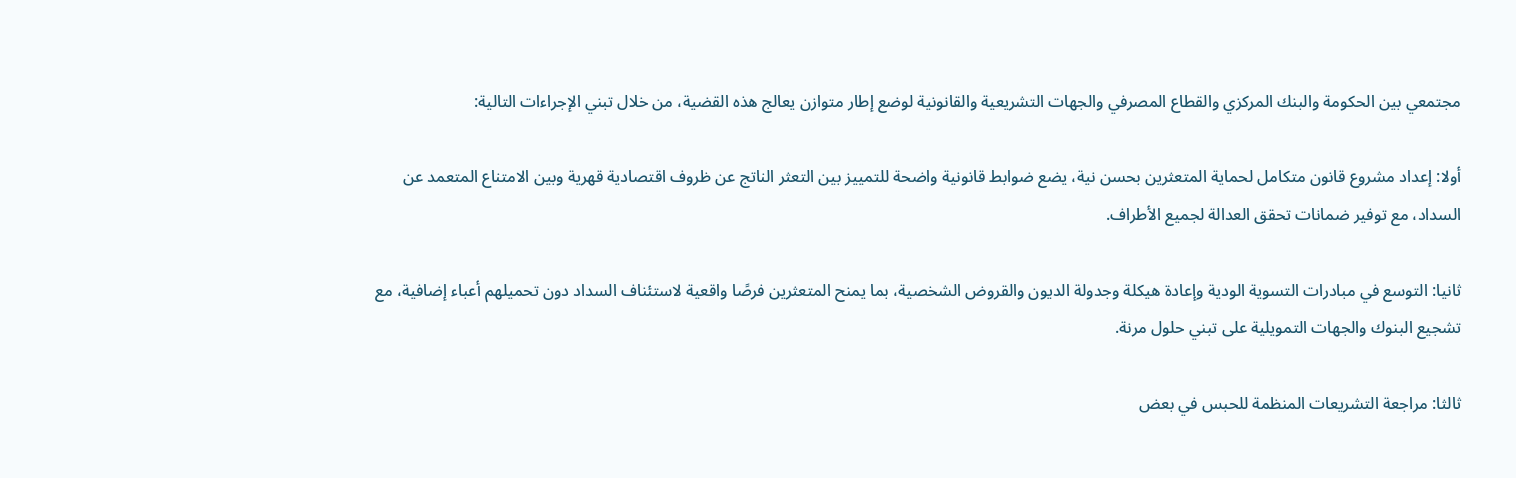مجتمعي بين الحكومة والبنك المركزي والقطاع المصرفي والجهات التشريعية والقانونية لوضع إطار متوازن يعالج هذه القضية، من خلال تبني الإجراءات التالية:

أولا: إعداد مشروع قانون متكامل لحماية المتعثرين بحسن نية، يضع ضوابط قانونية واضحة للتمييز بين التعثر الناتج عن ظروف اقتصادية قهرية وبين الامتناع المتعمد عن السداد، مع توفير ضمانات تحقق العدالة لجميع الأطراف.

ثانيا: التوسع في مبادرات التسوية الودية وإعادة هيكلة وجدولة الديون والقروض الشخصية، بما يمنح المتعثرين فرصًا واقعية لاستئناف السداد دون تحميلهم أعباء إضافية، مع تشجيع البنوك والجهات التمويلية على تبني حلول مرنة.

ثالثا: مراجعة التشريعات المنظمة للحبس في بعض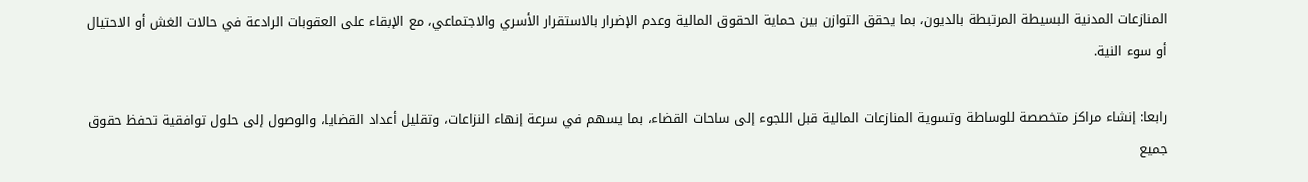المنازعات المدنية البسيطة المرتبطة بالديون، بما يحقق التوازن بين حماية الحقوق المالية وعدم الإضرار بالاستقرار الأسري والاجتماعي، مع الإبقاء على العقوبات الرادعة في حالات الغش أو الاحتيال أو سوء النية.

رابعا: إنشاء مراكز متخصصة للوساطة وتسوية المنازعات المالية قبل اللجوء إلى ساحات القضاء، بما يسهم في سرعة إنهاء النزاعات، وتقليل أعداد القضايا، والوصول إلى حلول توافقية تحفظ حقوق جميع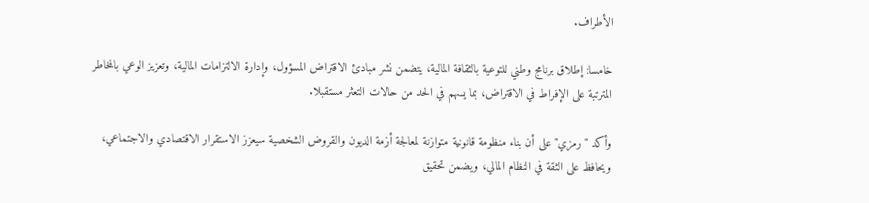الأطراف.

خامسا: إطلاق برنامج وطني للتوعية بالثقافة المالية، يتضمن نشر مبادئ الاقتراض المسؤول، وإدارة الالتزامات المالية، وتعزيز الوعي بالمخاطر المترتبة على الإفراط في الاقتراض، بما يسهم في الحد من حالات التعثر مستقبلا.

وأكد "رمزي" على أن بناء منظومة قانونية متوازنة لمعالجة أزمة الديون والقروض الشخصية سيعزز الاستقرار الاقتصادي والاجتماعي، ويحافظ على الثقة في النظام المالي، ويضمن تحقيق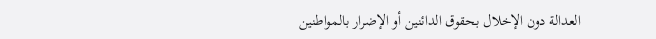العدالة دون الإخلال بحقوق الدائنين أو الإضرار بالمواطنين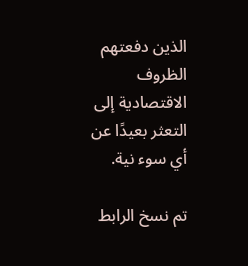الذين دفعتهم الظروف الاقتصادية إلى التعثر بعيدًا عن أي سوء نية.

تم نسخ الرابط